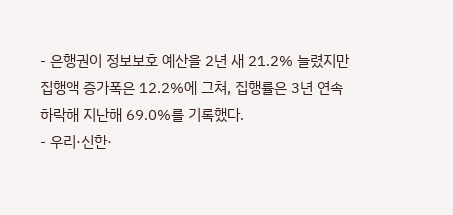- 은행권이 정보보호 예산을 2년 새 21.2% 늘렸지만 집행액 증가폭은 12.2%에 그쳐, 집행률은 3년 연속 하락해 지난해 69.0%를 기록했다.
- 우리·신한·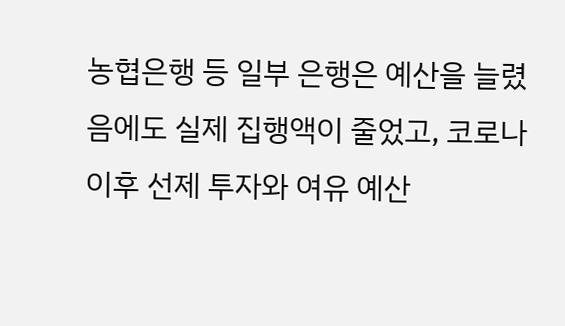농협은행 등 일부 은행은 예산을 늘렸음에도 실제 집행액이 줄었고, 코로나 이후 선제 투자와 여유 예산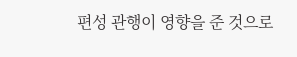편성 관행이 영향을 준 것으로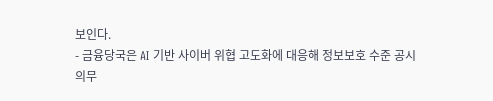보인다.
- 금융당국은 AI 기반 사이버 위협 고도화에 대응해 정보보호 수준 공시 의무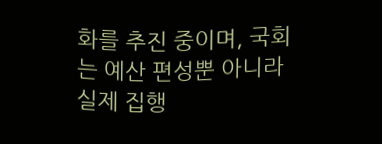화를 추진 중이며, 국회는 예산 편성뿐 아니라 실제 집행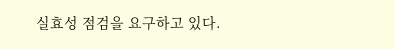실효성 점검을 요구하고 있다.